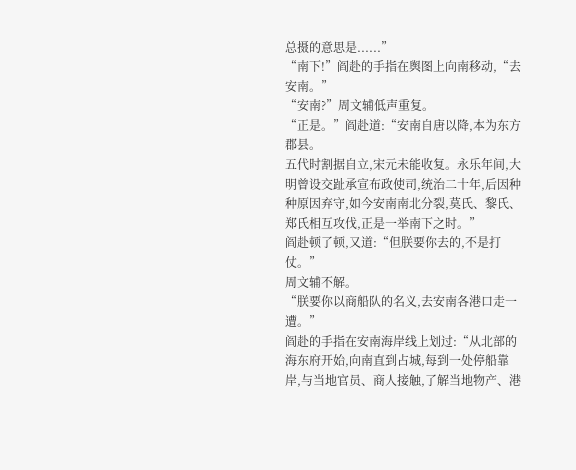总摄的意思是......”
“南下!”阎赴的手指在舆图上向南移动,“去安南。”
“安南?”周文辅低声重复。
“正是。”阎赴道:“安南自唐以降,本为东方郡县。
五代时割据自立,宋元未能收复。永乐年间,大明曾设交趾承宣布政使司,统治二十年,后因种种原因弃守,如今安南南北分裂,莫氏、黎氏、郑氏相互攻伐,正是一举南下之时。”
阎赴顿了顿,又道:“但朕要你去的,不是打仗。”
周文辅不解。
“朕要你以商船队的名义,去安南各港口走一遭。”
阎赴的手指在安南海岸线上划过:“从北部的海东府开始,向南直到占城,每到一处停船靠岸,与当地官员、商人接触,了解当地物产、港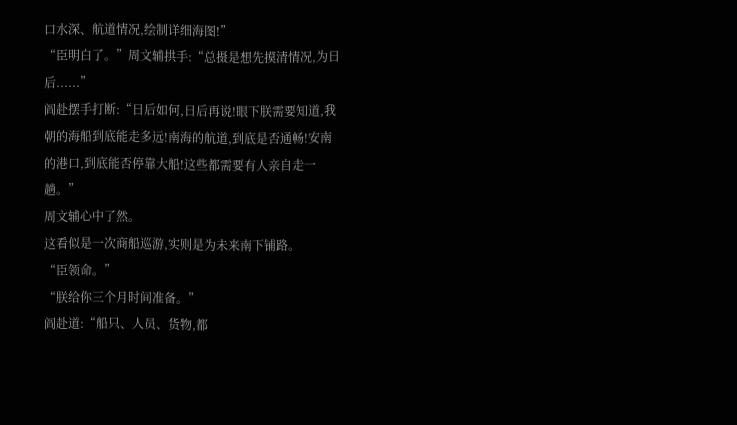口水深、航道情况,绘制详细海图!”
“臣明白了。”周文辅拱手:“总摄是想先摸清情况,为日后......”
阎赴摆手打断:“日后如何,日后再说!眼下朕需要知道,我朝的海船到底能走多远!南海的航道,到底是否通畅!安南的港口,到底能否停靠大船!这些都需要有人亲自走一趟。”
周文辅心中了然。
这看似是一次商船巡游,实则是为未来南下铺路。
“臣领命。”
“朕给你三个月时间准备。”
阎赴道:“船只、人员、货物,都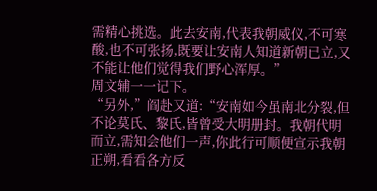需精心挑选。此去安南,代表我朝威仪,不可寒酸,也不可张扬,既要让安南人知道新朝已立,又不能让他们觉得我们野心浑厚。”
周文辅一一记下。
“另外,”阎赴又道:“安南如今虽南北分裂,但不论莫氏、黎氏,皆曾受大明册封。我朝代明而立,需知会他们一声,你此行可顺便宣示我朝正朔,看看各方反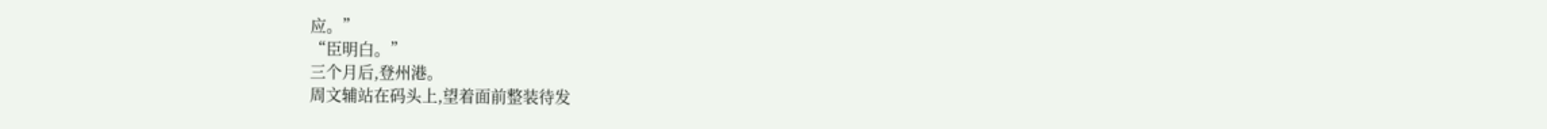应。”
“臣明白。”
三个月后,登州港。
周文辅站在码头上,望着面前整装待发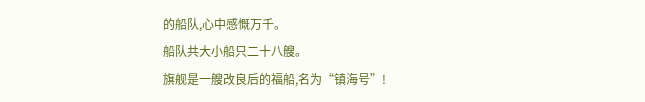的船队,心中感慨万千。
船队共大小船只二十八艘。
旗舰是一艘改良后的福船,名为“镇海号”!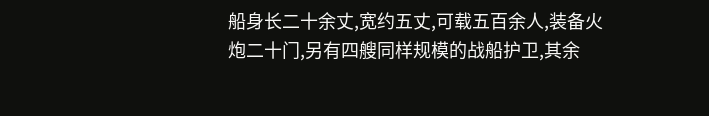船身长二十余丈,宽约五丈,可载五百余人,装备火炮二十门,另有四艘同样规模的战船护卫,其余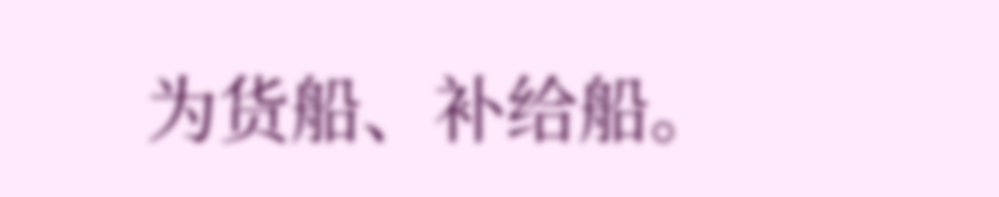为货船、补给船。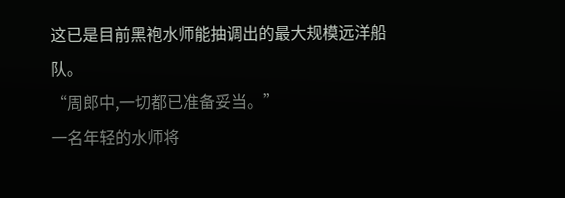这已是目前黑袍水师能抽调出的最大规模远洋船队。
“周郎中,一切都已准备妥当。”
一名年轻的水师将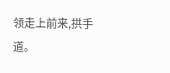领走上前来,拱手道。